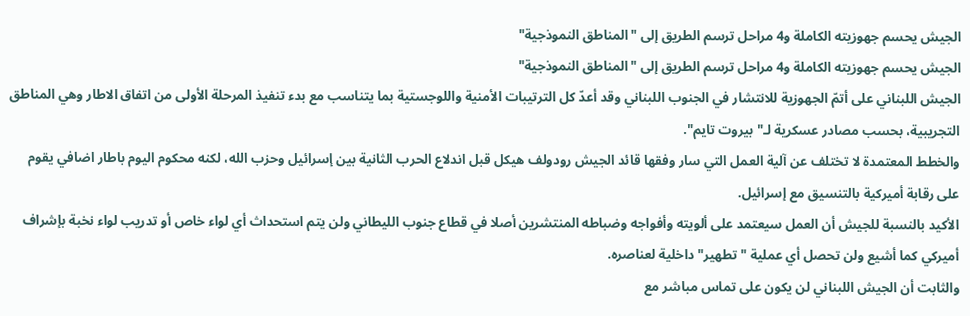الجيش يحسم جهوزيته الكاملة و4 مراحل ترسم الطريق إلى "المناطق النموذجية"
الجيش يحسم جهوزيته الكاملة و4 مراحل ترسم الطريق إلى "المناطق النموذجية"
الجيش اللبناني على أتمّ الجهوزية للانتشار في الجنوب اللبناني وقد أعدّ كل الترتيبات الأمنية واللوجستية بما يتناسب مع بدء تنفيذ المرحلة الأولى من اتفاق الاطار وهي المناطق التجريبية، بحسب مصادر عسكرية لـ"بيروت تايم".
والخطط المعتمدة لا تختلف عن آلية العمل التي سار وفقها قائد الجيش رودولف هيكل قبل اندلاع الحرب الثانية بين إسرائيل وحزب الله، لكنه محكوم اليوم باطار اضافي يقوم على رقابة أميركية بالتنسيق مع إسرائيل.
الأكيد بالنسبة للجيش أن العمل سيعتمد على ألويته وأفواجه وضباطه المنتشرين أصلا في قطاع جنوب الليطاني ولن يتم استحداث أي لواء خاص أو تدريب لواء نخبة بإشراف أميركي كما أشيع ولن تحصل أي عملية "تطهير" داخلية لعناصره.
والثابت أن الجيش اللبناني لن يكون على تماس مباشر مع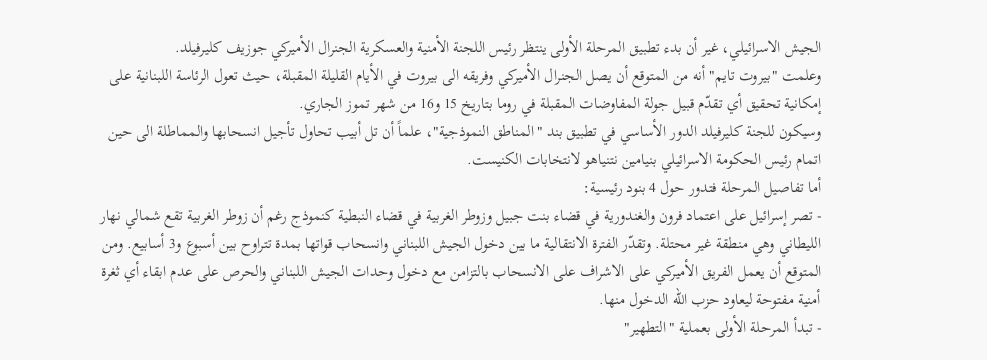الجيش الاسرائيلي، غير أن بدء تطبيق المرحلة الأولى ينتظر رئيس اللجنة الأمنية والعسكرية الجنرال الأميركي جوزيف كليرفيلد.
وعلمت "بيروت تايم" أنه من المتوقع أن يصل الجنرال الأميركي وفريقه الى بيروت في الأيام القليلة المقبلة، حيث تعول الرئاسة اللبنانية على إمكانية تحقيق أي تقدّم قبيل جولة المفاوضات المقبلة في روما بتاريخ 15 و16 من شهر تموز الجاري.
وسيكون للجنة كليرفيلد الدور الأساسي في تطبيق بند "المناطق النموذجية"، علماً أن تل أبيب تحاول تأجيل انسحابها والمماطلة الى حين اتمام رئيس الحكومة الاسرائيلي بنيامين نتنياهو لانتخابات الكنيست.
أما تفاصيل المرحلة فتدور حول 4 بنود رئيسية:
- تصر إسرائيل على اعتماد فرون والغندورية في قضاء بنت جبيل وزوطر الغربية في قضاء النبطية كنموذج رغم أن زوطر الغربية تقع شمالي نهار الليطاني وهي منطقة غير محتلة. وتقدّر الفترة الانتقالية ما بين دخول الجيش اللبناني وانسحاب قواتها بمدة تتراوح بين أسبوع و3 أسابيع. ومن المتوقع أن يعمل الفريق الأميركي على الاشراف على الانسحاب بالتزامن مع دخول وحدات الجيش اللبناني والحرص على عدم ابقاء أي ثغرة أمنية مفتوحة ليعاود حزب الله الدخول منها.
- تبدأ المرحلة الأولى بعملية "التطهير"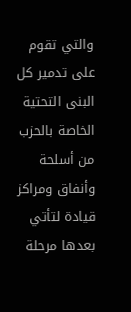والتي تقوم على تدمير كل البنى التحتية الخاصة بالحزب من أسلحة وأنفاق ومراكز قيادة لتأتي بعدها مرحلة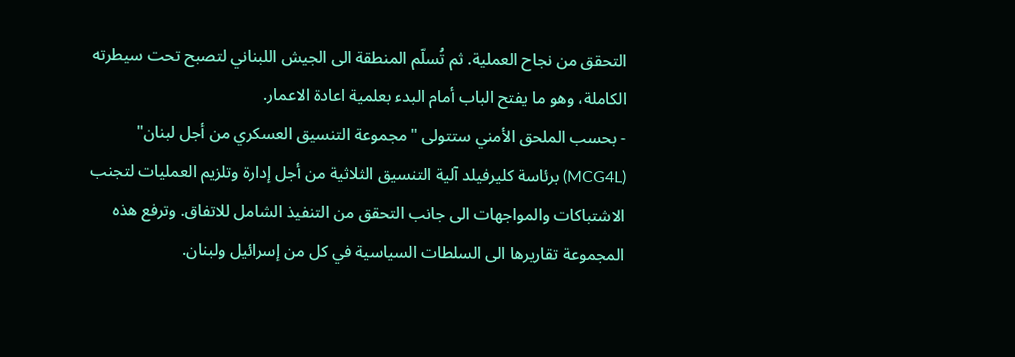التحقق من نجاح العملية. ثم تُسلّم المنطقة الى الجيش اللبناني لتصبح تحت سيطرته الكاملة، وهو ما يفتح الباب أمام البدء بعلمية اعادة الاعمار.
- بحسب الملحق الأمني ستتولى "مجموعة التنسيق العسكري من أجل لبنان" (MCG4L) برئاسة كليرفيلد آلية التنسيق الثلاثية من أجل إدارة وتلزيم العمليات لتجنب الاشتباكات والمواجهات الى جانب التحقق من التنفيذ الشامل للاتفاق. وترفع هذه المجموعة تقاريرها الى السلطات السياسية في كل من إسرائيل ولبنان.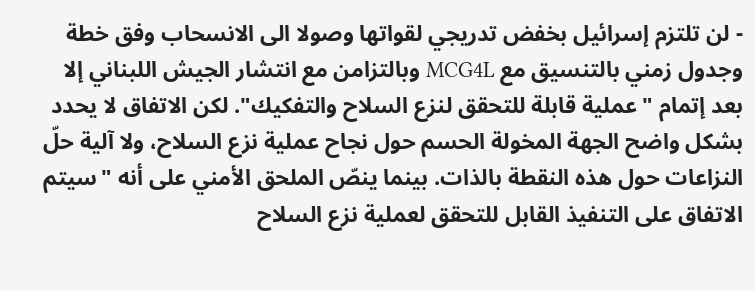- لن تلتزم إسرائيل بخفض تدريجي لقواتها وصولا الى الانسحاب وفق خطة وجدول زمني بالتنسيق مع MCG4L وبالتزامن مع انتشار الجيش اللبناني إلا بعد إتمام "عملية قابلة للتحقق لنزع السلاح والتفكيك". لكن الاتفاق لا يحدد بشكل واضح الجهة المخولة الحسم حول نجاح عملية نزع السلاح، ولا آلية حلّ النزاعات حول هذه النقطة بالذات. بينما ينصّ الملحق الأمني على أنه "سيتم الاتفاق على التنفيذ القابل للتحقق لعملية نزع السلاح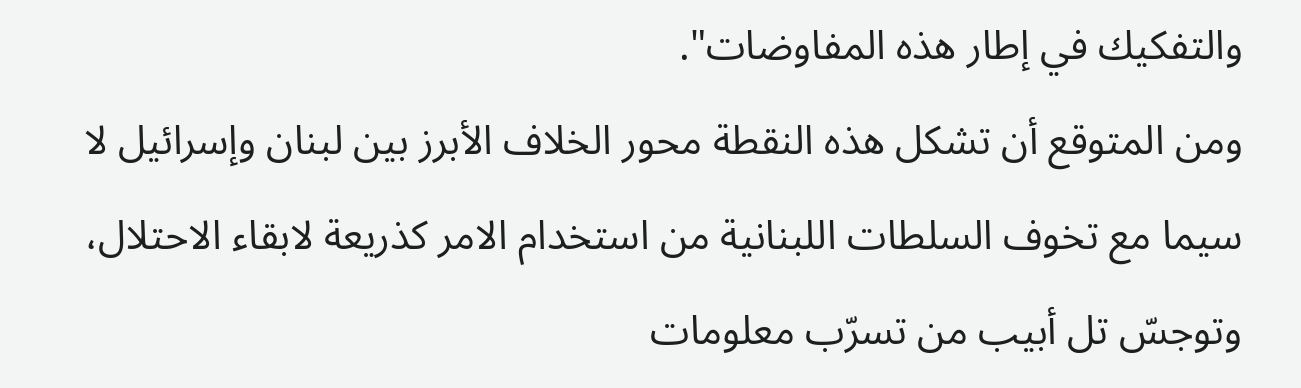والتفكيك في إطار هذه المفاوضات".
ومن المتوقع أن تشكل هذه النقطة محور الخلاف الأبرز بين لبنان وإسرائيل لا سيما مع تخوف السلطات اللبنانية من استخدام الامر كذريعة لابقاء الاحتلال، وتوجسّ تل أبيب من تسرّب معلومات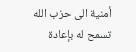أمنية الى حزب الله تسمح له بإعادة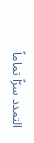التمدد سرّاً تماماً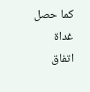كما حصل غداة اتفاق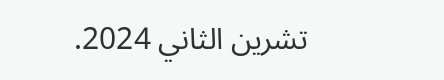تشرين الثاني 2024.